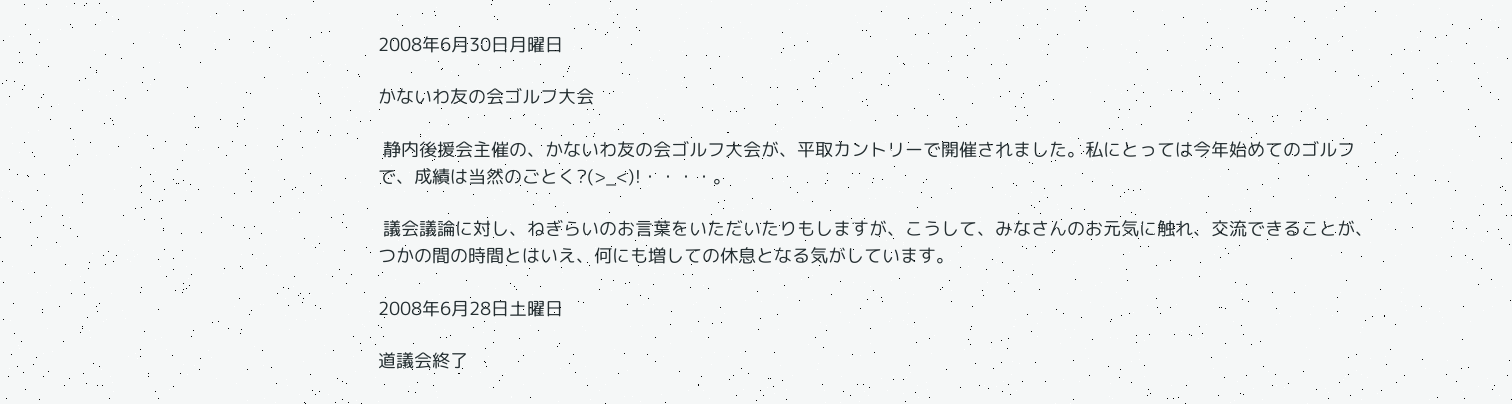2008年6月30日月曜日

かないわ友の会ゴルフ大会

 静内後援会主催の、かないわ友の会ゴルフ大会が、平取カントリーで開催されました。私にとっては今年始めてのゴルフで、成績は当然のごとく?(>_<)!・・・・。

 議会議論に対し、ねぎらいのお言葉をいただいたりもしますが、こうして、みなさんのお元気に触れ、交流できることが、つかの間の時間とはいえ、何にも増しての休息となる気がしています。

2008年6月28日土曜日

道議会終了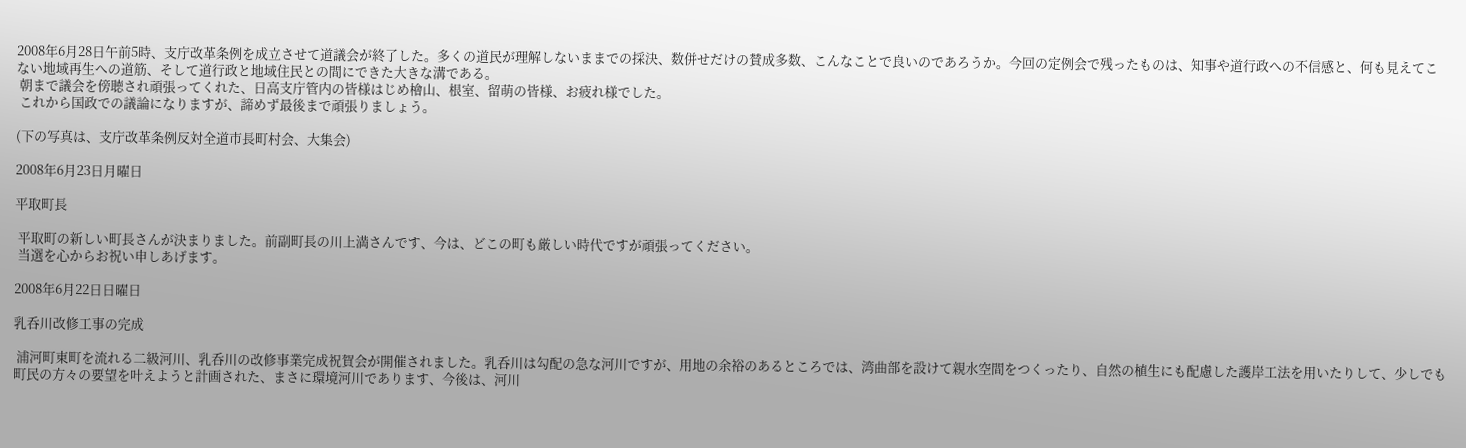2008年6月28日午前5時、支庁改革条例を成立させて道議会が終了した。多くの道民が理解しないままでの採決、数併せだけの賛成多数、こんなことで良いのであろうか。今回の定例会で残ったものは、知事や道行政への不信感と、何も見えてこない地域再生への道筋、そして道行政と地域住民との間にできた大きな溝である。
 朝まで議会を傍聴され頑張ってくれた、日高支庁管内の皆様はじめ檜山、根室、留萌の皆様、お疲れ様でした。
 これから国政での議論になりますが、諦めず最後まで頑張りましょう。

(下の写真は、支庁改革条例反対全道市長町村会、大集会)

2008年6月23日月曜日

平取町長

 平取町の新しい町長さんが決まりました。前副町長の川上満さんです、今は、どこの町も厳しい時代ですが頑張ってください。
 当選を心からお祝い申しあげます。

2008年6月22日日曜日

乳呑川改修工事の完成

 浦河町東町を流れる二級河川、乳呑川の改修事業完成祝賀会が開催されました。乳呑川は勾配の急な河川ですが、用地の余裕のあるところでは、湾曲部を設けて親水空間をつくったり、自然の植生にも配慮した護岸工法を用いたりして、少しでも町民の方々の要望を叶えようと計画された、まさに環境河川であります、今後は、河川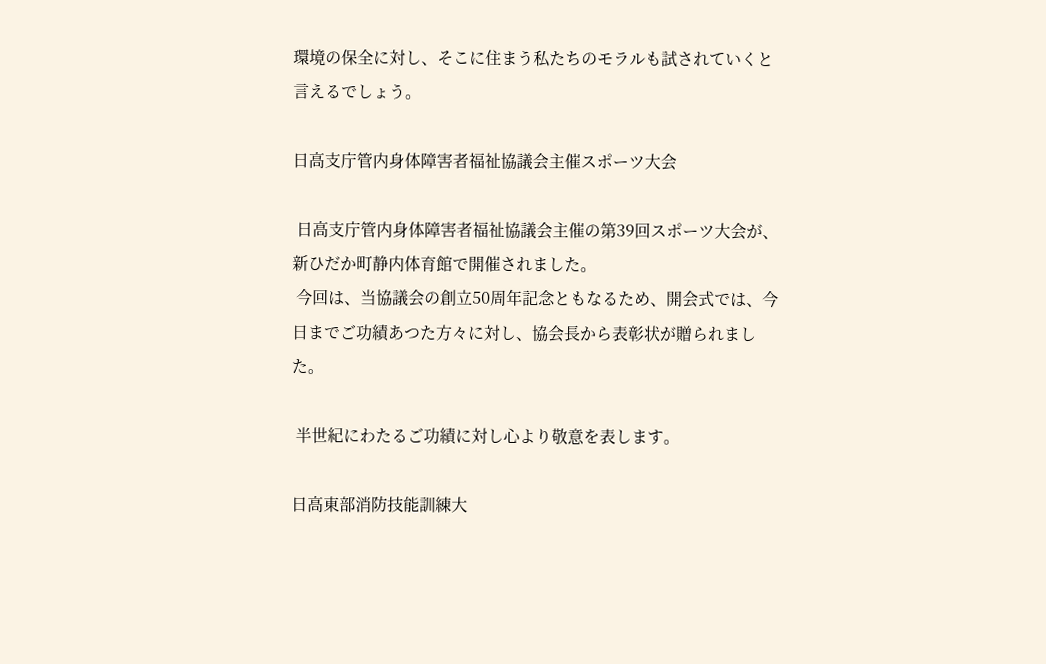環境の保全に対し、そこに住まう私たちのモラルも試されていくと言えるでしょう。

日高支庁管内身体障害者福祉協議会主催スポーツ大会

 日高支庁管内身体障害者福祉協議会主催の第39回スポーツ大会が、新ひだか町静内体育館で開催されました。
 今回は、当協議会の創立50周年記念ともなるため、開会式では、今日までご功績あつた方々に対し、協会長から表彰状が贈られました。

 半世紀にわたるご功績に対し心より敬意を表します。

日高東部消防技能訓練大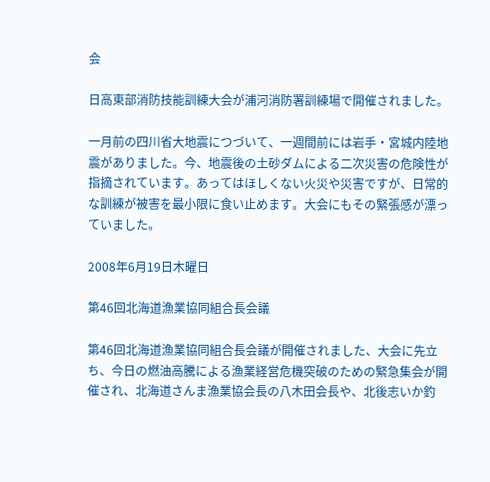会

日高東部消防技能訓練大会が浦河消防署訓練場で開催されました。

一月前の四川省大地震につづいて、一週間前には岩手・宮城内陸地震がありました。今、地震後の土砂ダムによる二次災害の危険性が指摘されています。あってはほしくない火災や災害ですが、日常的な訓練が被害を最小限に食い止めます。大会にもその緊張感が漂っていました。

2008年6月19日木曜日

第46回北海道漁業協同組合長会議

第46回北海道漁業協同組合長会議が開催されました、大会に先立ち、今日の燃油高騰による漁業経営危機突破のための緊急集会が開催され、北海道さんま漁業協会長の八木田会長や、北後志いか釣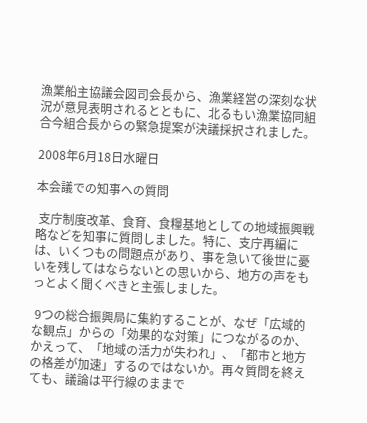漁業船主協議会図司会長から、漁業経営の深刻な状況が意見表明されるとともに、北るもい漁業協同組合今組合長からの緊急提案が決議採択されました。

2008年6月18日水曜日

本会議での知事への質問

 支庁制度改革、食育、食糧基地としての地域振興戦略などを知事に質問しました。特に、支庁再編には、いくつもの問題点があり、事を急いて後世に憂いを残してはならないとの思いから、地方の声をもっとよく聞くべきと主張しました。

 9つの総合振興局に集約することが、なぜ「広域的な観点」からの「効果的な対策」につながるのか、かえって、「地域の活力が失われ」、「都市と地方の格差が加速」するのではないか。再々質問を終えても、議論は平行線のままで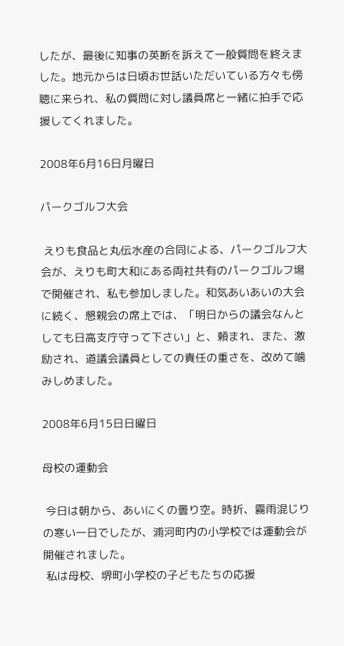したが、最後に知事の英断を訴えて一般質問を終えました。地元からは日頃お世話いただいている方々も傍聴に来られ、私の質問に対し議員席と一緒に拍手で応援してくれました。

2008年6月16日月曜日

パークゴルフ大会

 えりも食品と丸伝水産の合同による、パークゴルフ大会が、えりも町大和にある両社共有のパークゴルフ場で開催され、私も参加しました。和気あいあいの大会に続く、懇親会の席上では、「明日からの議会なんとしても日高支庁守って下さい」と、頼まれ、また、激励され、道議会議員としての責任の重さを、改めて噛みしめました。

2008年6月15日日曜日

母校の運動会

 今日は朝から、あいにくの曇り空。時折、霧雨混じりの寒い一日でしたが、浦河町内の小学校では運動会が開催されました。
 私は母校、堺町小学校の子どもたちの応援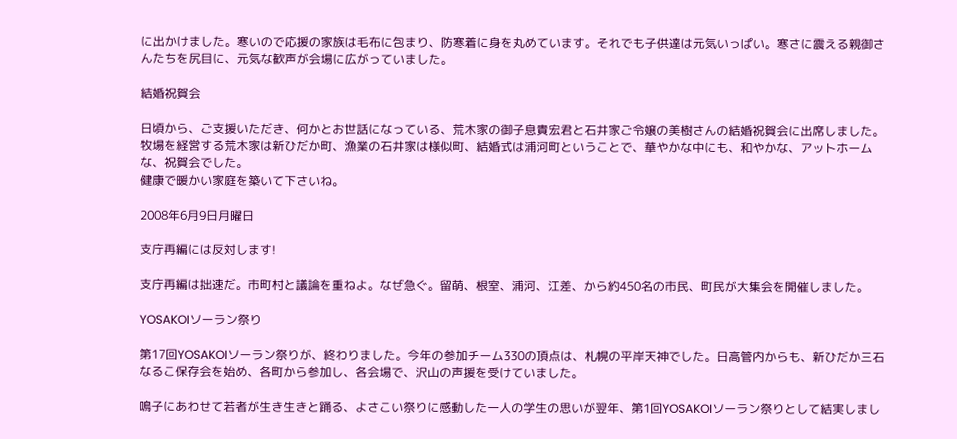に出かけました。寒いので応援の家族は毛布に包まり、防寒着に身を丸めています。それでも子供達は元気いっぱい。寒さに震える親御さんたちを尻目に、元気な歓声が会場に広がっていました。

結婚祝賀会

日頃から、ご支援いただき、何かとお世話になっている、荒木家の御子息貴宏君と石井家ご令嬢の美樹さんの結婚祝賀会に出席しました。牧場を経営する荒木家は新ひだか町、漁業の石井家は様似町、結婚式は浦河町ということで、華やかな中にも、和やかな、アットホームな、祝賀会でした。
健康で暖かい家庭を築いて下さいね。

2008年6月9日月曜日

支庁再編には反対します!

支庁再編は拙速だ。市町村と議論を重ねよ。なぜ急ぐ。留萌、根室、浦河、江差、から約450名の市民、町民が大集会を開催しました。

YOSAKOIソーラン祭り

第17回YOSAKOIソーラン祭りが、終わりました。今年の参加チーム330の頂点は、札幌の平岸天神でした。日高管内からも、新ひだか三石なるこ保存会を始め、各町から参加し、各会場で、沢山の声援を受けていました。

鳴子にあわせて若者が生き生きと踊る、よさこい祭りに感動した一人の学生の思いが翌年、第1回YOSAKOIソーラン祭りとして結実しまし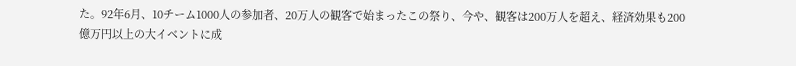た。92年6月、10チーム1000人の参加者、20万人の観客で始まったこの祭り、今や、観客は200万人を超え、経済効果も200億万円以上の大イベントに成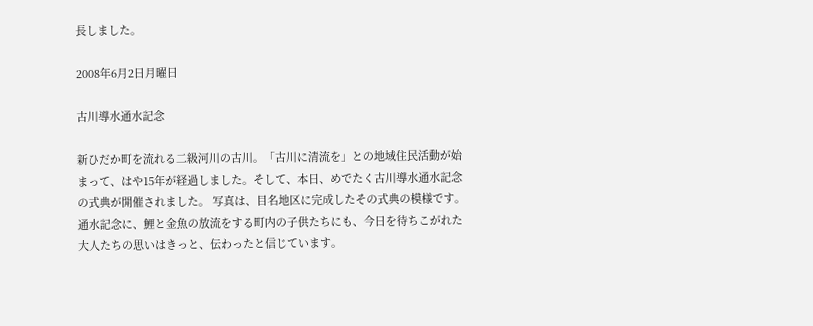長しました。

2008年6月2日月曜日

古川導水通水記念

新ひだか町を流れる二級河川の古川。「古川に清流を」との地域住民活動が始まって、はや15年が経過しました。そして、本日、めでたく古川導水通水記念の式典が開催されました。 写真は、目名地区に完成したその式典の模様です。通水記念に、鯉と金魚の放流をする町内の子供たちにも、今日を待ちこがれた大人たちの思いはきっと、伝わったと信じています。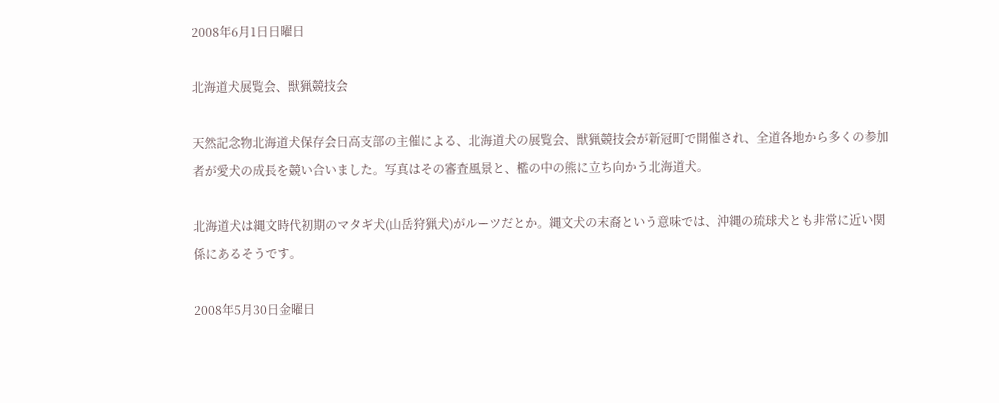2008年6月1日日曜日

北海道犬展覧会、獣猟競技会

天然記念物北海道犬保存会日高支部の主催による、北海道犬の展覧会、獣猟競技会が新冠町で開催され、全道各地から多くの参加者が愛犬の成長を競い合いました。写真はその審査風景と、檻の中の熊に立ち向かう北海道犬。

北海道犬は縄文時代初期のマタギ犬(山岳狩猟犬)がルーツだとか。縄文犬の末裔という意味では、沖縄の琉球犬とも非常に近い関係にあるそうです。

2008年5月30日金曜日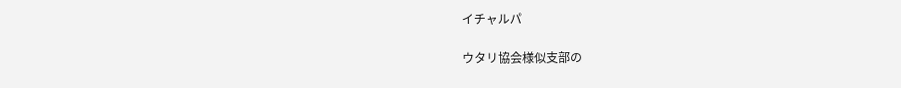イチャルパ

ウタリ協会様似支部の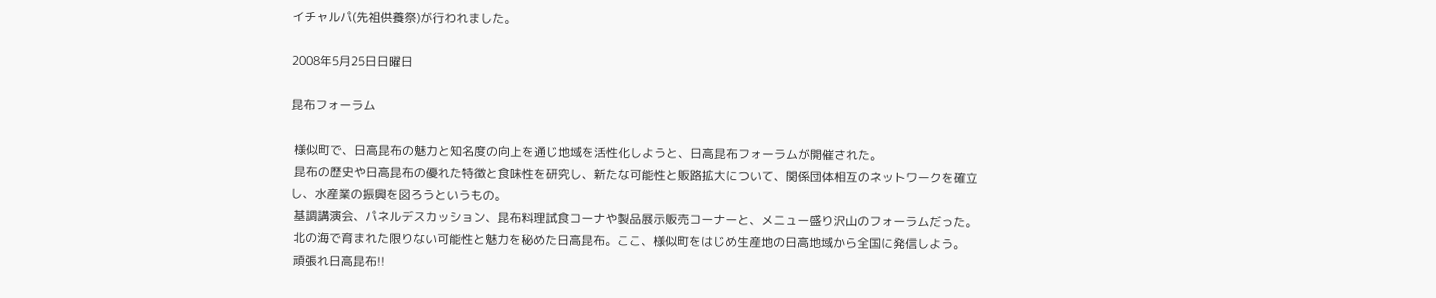イチャルパ(先祖供養祭)が行われました。

2008年5月25日日曜日

昆布フォーラム

 様似町で、日高昆布の魅力と知名度の向上を通じ地域を活性化しようと、日高昆布フォーラムが開催された。
 昆布の歴史や日高昆布の優れた特徴と食味性を研究し、新たな可能性と販路拡大について、関係団体相互のネットワークを確立し、水産業の振興を図ろうというもの。
 基調講演会、パネルデスカッション、昆布料理試食コーナや製品展示販売コーナーと、メニュー盛り沢山のフォーラムだった。
 北の海で育まれた限りない可能性と魅力を秘めた日高昆布。ここ、様似町をはじめ生産地の日高地域から全国に発信しよう。
 頑張れ日高昆布!!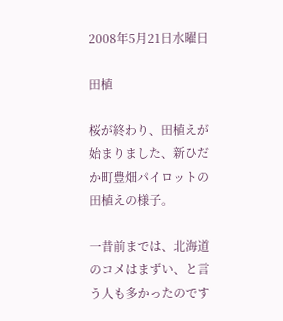2008年5月21日水曜日

田植

桜が終わり、田植えが始まりました、新ひだか町豊畑パイロットの田植えの様子。

一昔前までは、北海道のコメはまずい、と言う人も多かったのです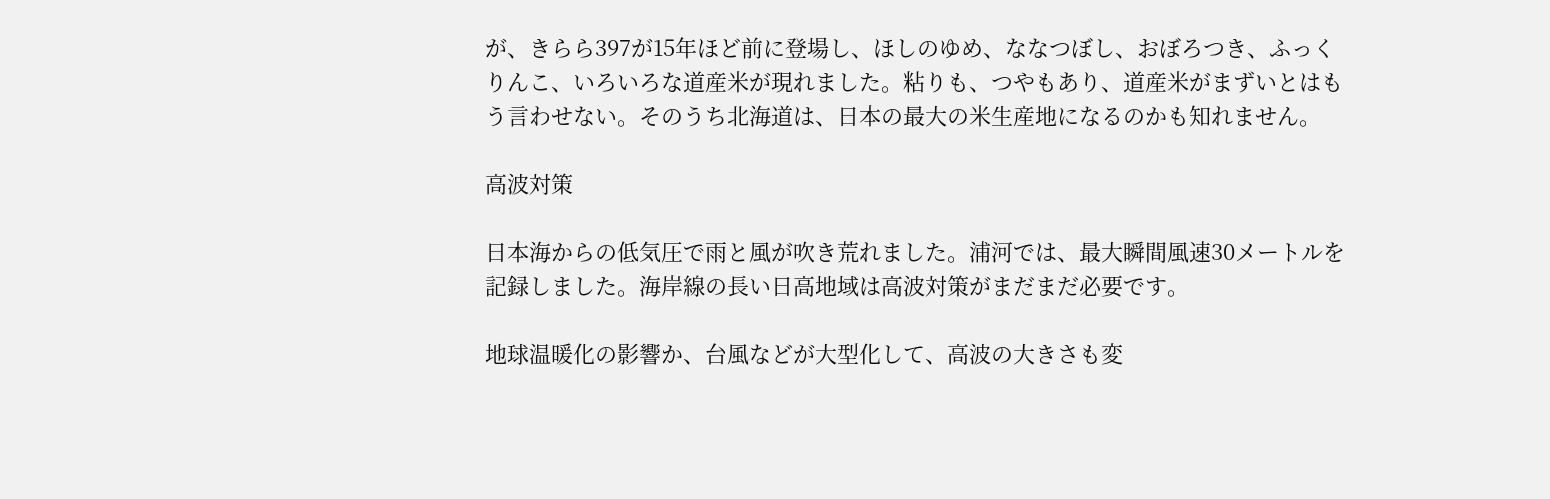が、きらら397が15年ほど前に登場し、ほしのゆめ、ななつぼし、おぼろつき、ふっくりんこ、いろいろな道産米が現れました。粘りも、つやもあり、道産米がまずいとはもう言わせない。そのうち北海道は、日本の最大の米生産地になるのかも知れません。

高波対策

日本海からの低気圧で雨と風が吹き荒れました。浦河では、最大瞬間風速30メートルを記録しました。海岸線の長い日高地域は高波対策がまだまだ必要です。

地球温暖化の影響か、台風などが大型化して、高波の大きさも変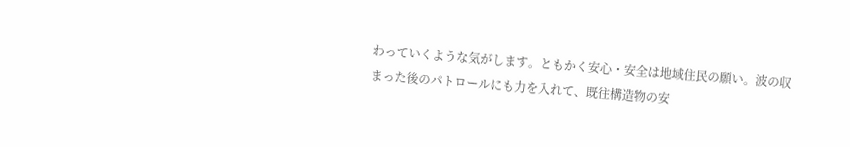わっていくような気がします。ともかく安心・安全は地域住民の願い。波の収まった後のパトロールにも力を入れて、既往構造物の安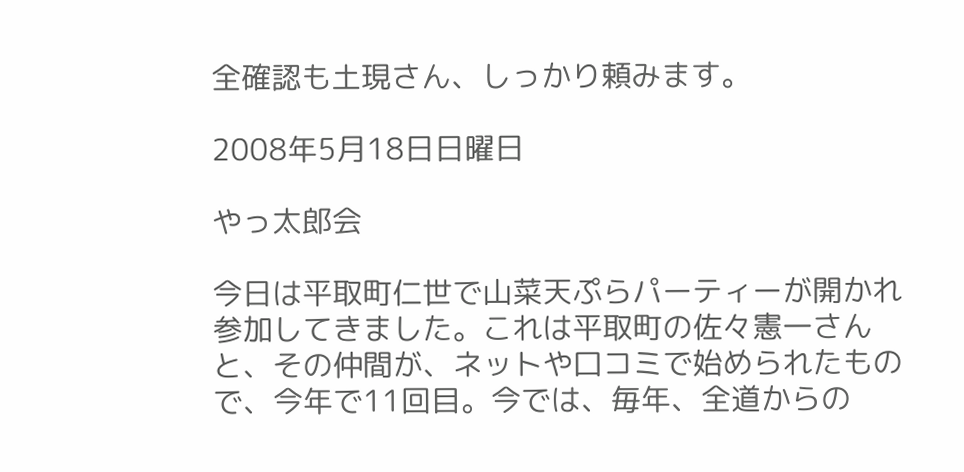全確認も土現さん、しっかり頼みます。

2008年5月18日日曜日

やっ太郎会

今日は平取町仁世で山菜天ぷらパーティーが開かれ参加してきました。これは平取町の佐々憲一さんと、その仲間が、ネットや口コミで始められたもので、今年で11回目。今では、毎年、全道からの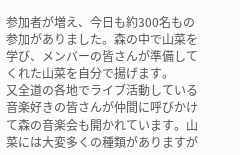参加者が増え、今日も約300名もの参加がありました。森の中で山菜を学び、メンバーの皆さんが準備してくれた山菜を自分で揚げます。
又全道の各地でライブ活動している音楽好きの皆さんが仲間に呼びかけて森の音楽会も開かれています。山菜には大変多くの種類がありますが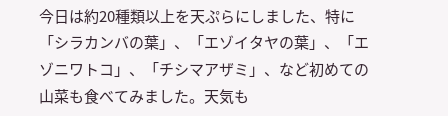今日は約20種類以上を天ぷらにしました、特に「シラカンバの葉」、「エゾイタヤの葉」、「エゾニワトコ」、「チシマアザミ」、など初めての山菜も食べてみました。天気も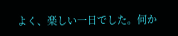よく、楽しい一日でした。何か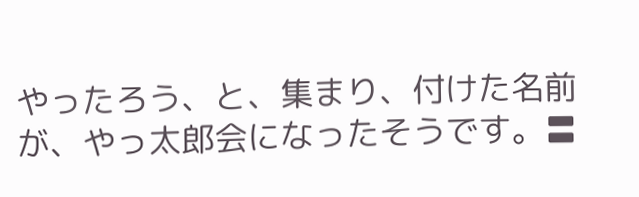やったろう、と、集まり、付けた名前が、やっ太郎会になったそうです。〓